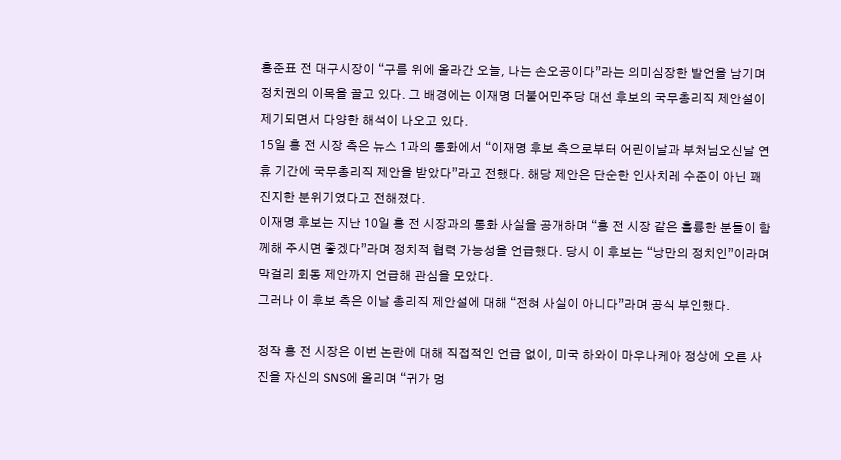홍준표 전 대구시장이 “구름 위에 올라간 오늘, 나는 손오공이다”라는 의미심장한 발언을 남기며 정치권의 이목을 끌고 있다. 그 배경에는 이재명 더불어민주당 대선 후보의 국무총리직 제안설이 제기되면서 다양한 해석이 나오고 있다.
15일 홍 전 시장 측은 뉴스 1과의 통화에서 “이재명 후보 측으로부터 어린이날과 부처님오신날 연휴 기간에 국무총리직 제안을 받았다”라고 전했다. 해당 제안은 단순한 인사치레 수준이 아닌 꽤 진지한 분위기였다고 전해졌다.
이재명 후보는 지난 10일 홍 전 시장과의 통화 사실을 공개하며 “홍 전 시장 같은 훌륭한 분들이 함께해 주시면 좋겠다”라며 정치적 협력 가능성을 언급했다. 당시 이 후보는 “낭만의 정치인”이라며 막걸리 회동 제안까지 언급해 관심을 모았다.
그러나 이 후보 측은 이날 총리직 제안설에 대해 “전혀 사실이 아니다”라며 공식 부인했다.

정작 홍 전 시장은 이번 논란에 대해 직접적인 언급 없이, 미국 하와이 마우나케아 정상에 오른 사진을 자신의 SNS에 올리며 “귀가 멍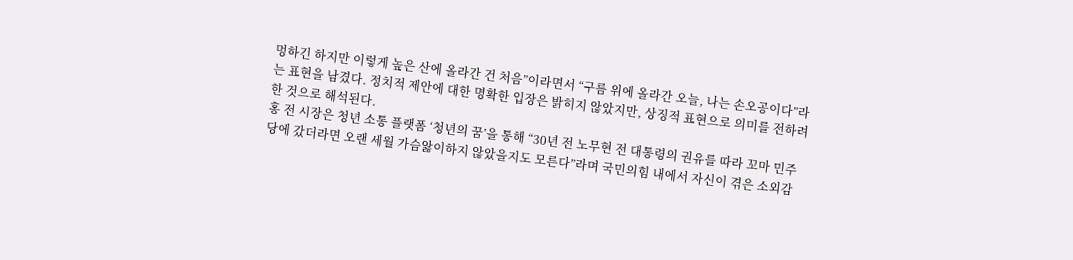멍하긴 하지만 이렇게 높은 산에 올라간 건 처음”이라면서 “구름 위에 올라간 오늘, 나는 손오공이다”라는 표현을 남겼다. 정치적 제안에 대한 명확한 입장은 밝히지 않았지만, 상징적 표현으로 의미를 전하려 한 것으로 해석된다.
홍 전 시장은 청년 소통 플랫폼 ‘청년의 꿈’을 통해 “30년 전 노무현 전 대통령의 권유를 따라 꼬마 민주당에 갔더라면 오랜 세월 가슴앓이하지 않았을지도 모른다”라며 국민의힘 내에서 자신이 겪은 소외감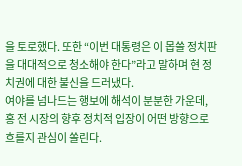을 토로했다. 또한 “이번 대통령은 이 몹쓸 정치판을 대대적으로 청소해야 한다”라고 말하며 현 정치권에 대한 불신을 드러냈다.
여야를 넘나드는 행보에 해석이 분분한 가운데, 홍 전 시장의 향후 정치적 입장이 어떤 방향으로 흐를지 관심이 쏠린다.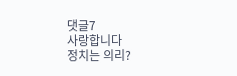댓글7
사랑합니다
정치는 의리?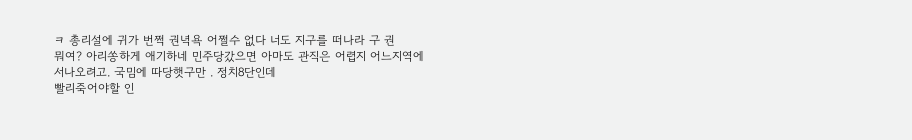ㅋ 총리설에 귀가 번쩍 권녁욕 어쩔수 없다 너도 지구를 떠나라 구 권
뭐여? 아리쏭하게 애기하네 민주당갔으면 아마도 관직은 어렵지 어느지역에서나오려고. 국밈에 따당햇구만 . 정치8단인데
빨리죽어야할 인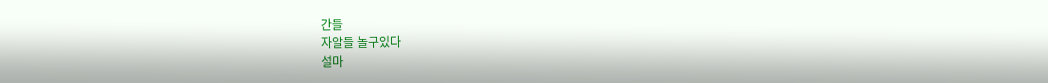간들
자알들 놀구있다
설마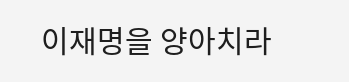이재명을 양아치라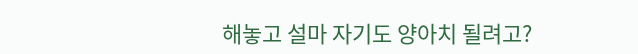해놓고 설마 자기도 양아치 될려고?